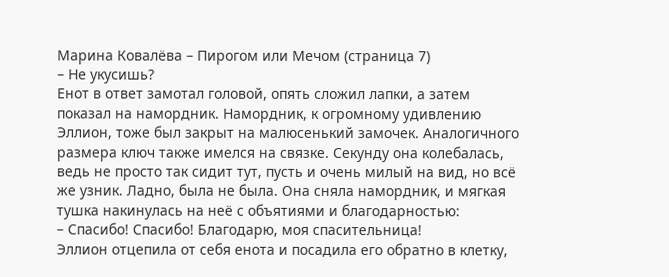Марина Ковалёва – Пирогом или Мечом (страница 7)
– Не укусишь?
Енот в ответ замотал головой, опять сложил лапки, а затем показал на намордник. Намордник, к огромному удивлению Эллион, тоже был закрыт на малюсенький замочек. Аналогичного размера ключ также имелся на связке. Секунду она колебалась, ведь не просто так сидит тут, пусть и очень милый на вид, но всё же узник. Ладно, была не была. Она сняла намордник, и мягкая тушка накинулась на неё с объятиями и благодарностью:
– Спасибо! Спасибо! Благодарю, моя спасительница!
Эллион отцепила от себя енота и посадила его обратно в клетку,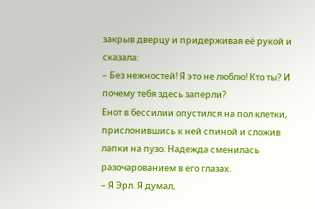закрыв дверцу и придерживая её рукой и сказала:
– Без нежностей! Я это не люблю! Кто ты? И почему тебя здесь заперли?
Енот в бессилии опустился на пол клетки, прислонившись к ней спиной и сложив лапки на пузо. Надежда сменилась разочарованием в его глазах.
– Я Эрл. Я думал,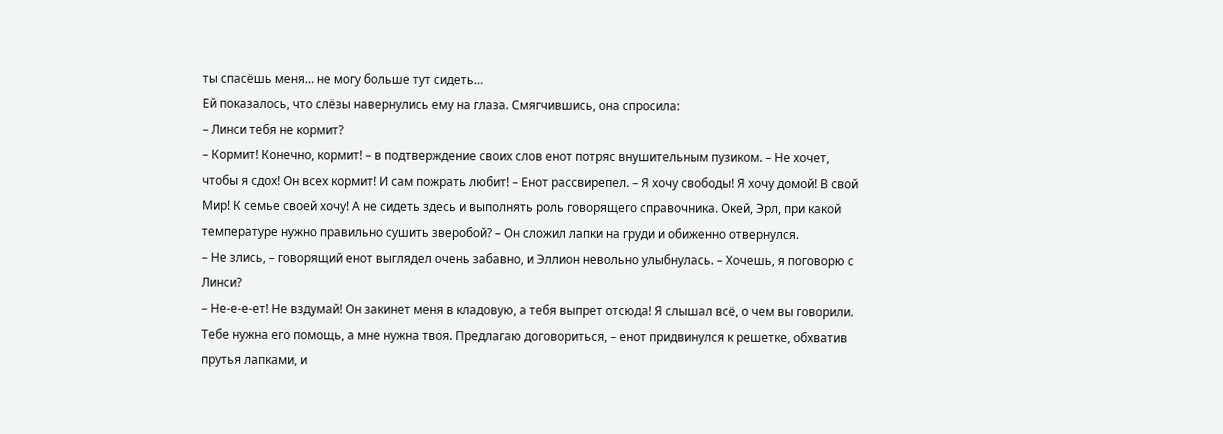ты спасёшь меня… не могу больше тут сидеть…
Ей показалось, что слёзы навернулись ему на глаза. Смягчившись, она спросила:
– Линси тебя не кормит?
– Кормит! Конечно, кормит! – в подтверждение своих слов енот потряс внушительным пузиком. – Не хочет, чтобы я сдох! Он всех кормит! И сам пожрать любит! – Енот рассвирепел. – Я хочу свободы! Я хочу домой! В свой Мир! К семье своей хочу! А не сидеть здесь и выполнять роль говорящего справочника. Окей, Эрл, при какой температуре нужно правильно сушить зверобой? – Он сложил лапки на груди и обиженно отвернулся.
– Не злись, – говорящий енот выглядел очень забавно, и Эллион невольно улыбнулась. – Хочешь, я поговорю с Линси?
– Не-е-е-ет! Не вздумай! Он закинет меня в кладовую, а тебя выпрет отсюда! Я слышал всё, о чем вы говорили. Тебе нужна его помощь, а мне нужна твоя. Предлагаю договориться, – енот придвинулся к решетке, обхватив прутья лапками, и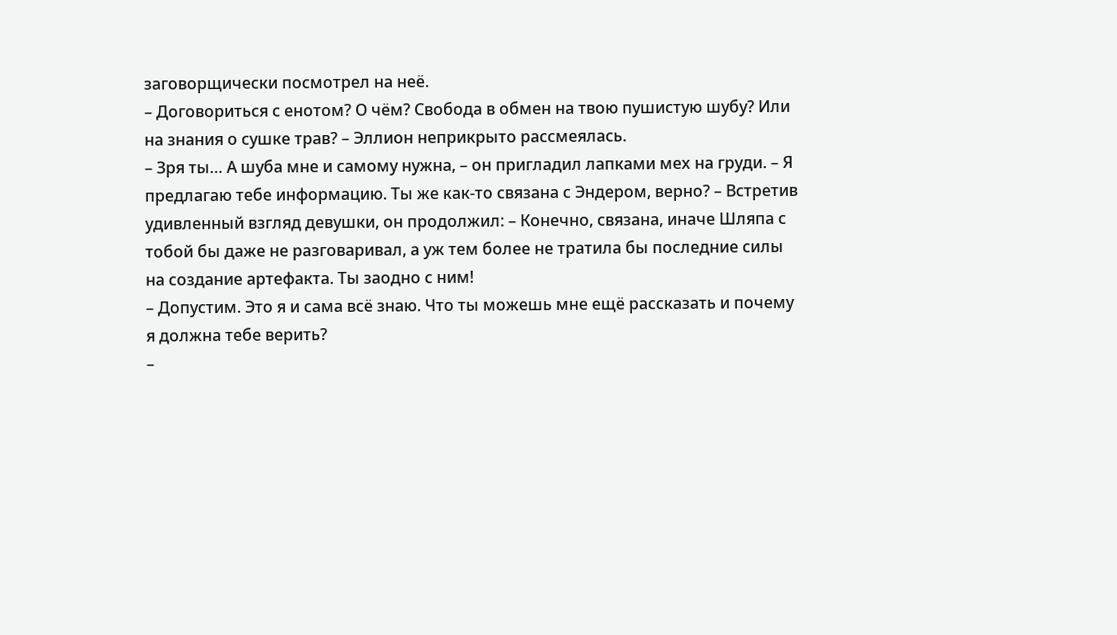заговорщически посмотрел на неё.
– Договориться с енотом? О чём? Свобода в обмен на твою пушистую шубу? Или на знания о сушке трав? – Эллион неприкрыто рассмеялась.
– Зря ты… А шуба мне и самому нужна, – он пригладил лапками мех на груди. – Я предлагаю тебе информацию. Ты же как-то связана с Эндером, верно? – Встретив удивленный взгляд девушки, он продолжил: – Конечно, связана, иначе Шляпа с тобой бы даже не разговаривал, а уж тем более не тратила бы последние силы на создание артефакта. Ты заодно с ним!
– Допустим. Это я и сама всё знаю. Что ты можешь мне ещё рассказать и почему я должна тебе верить?
–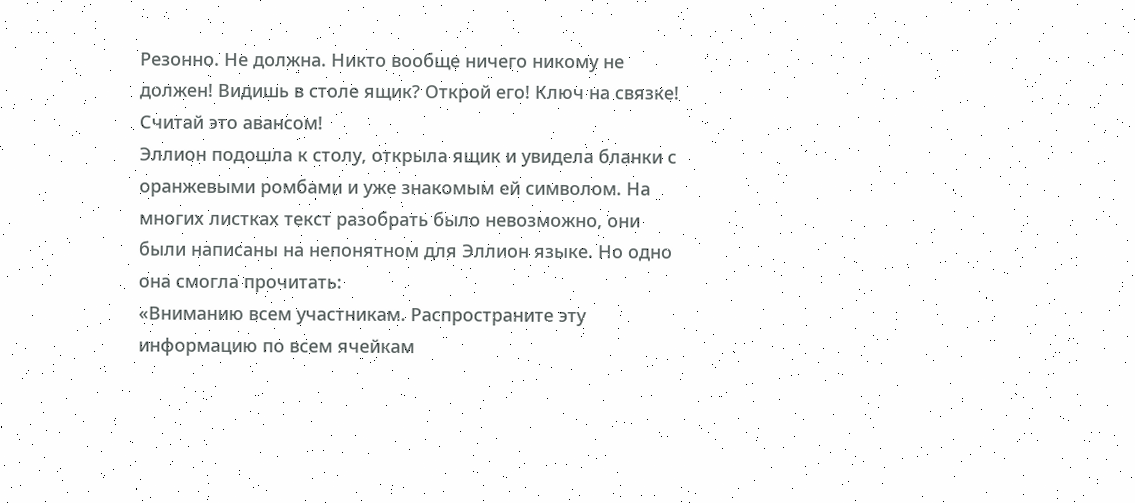Резонно. Не должна. Никто вообще ничего никому не должен! Видишь в столе ящик? Открой его! Ключ на связке! Считай это авансом!
Эллион подошла к столу, открыла ящик и увидела бланки с оранжевыми ромбами и уже знакомым ей символом. На многих листках текст разобрать было невозможно, они были написаны на непонятном для Эллион языке. Но одно она смогла прочитать:
«Вниманию всем участникам. Распространите эту информацию по всем ячейкам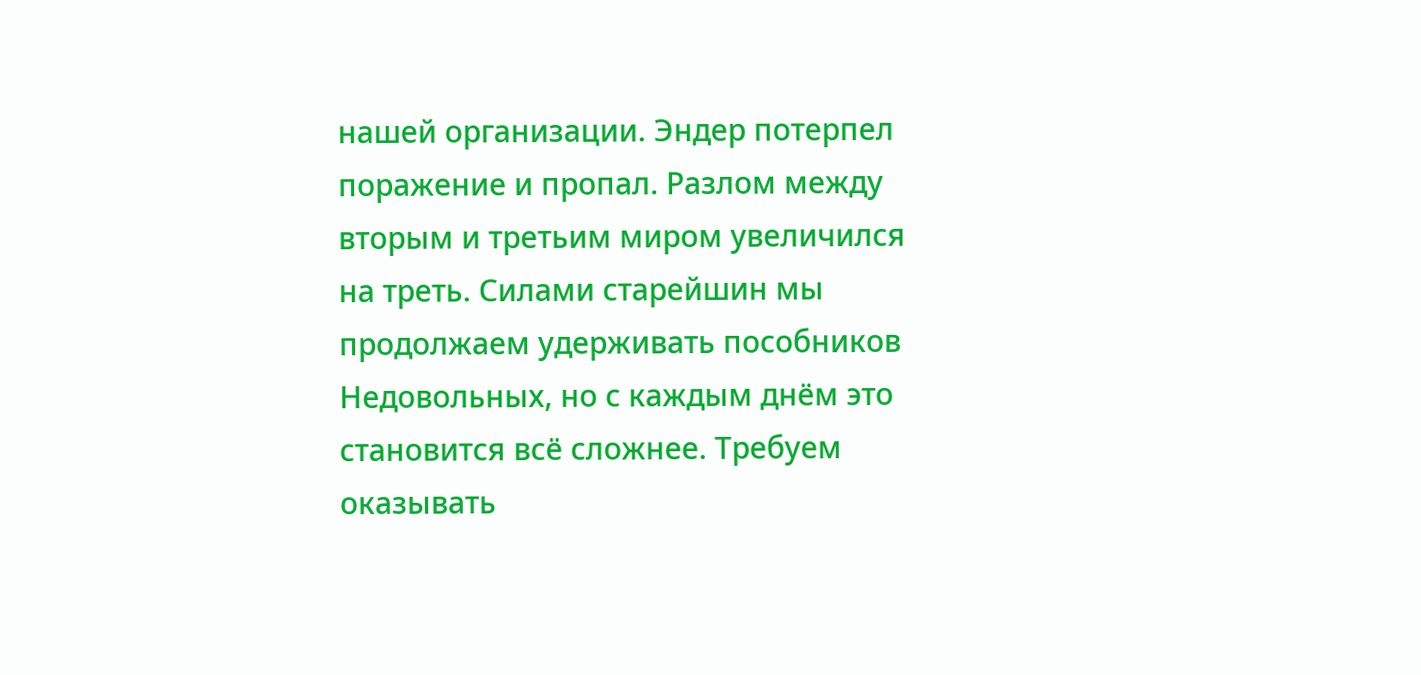нашей организации. Эндер потерпел поражение и пропал. Разлом между вторым и третьим миром увеличился на треть. Силами старейшин мы продолжаем удерживать пособников Недовольных, но с каждым днём это становится всё сложнее. Требуем оказывать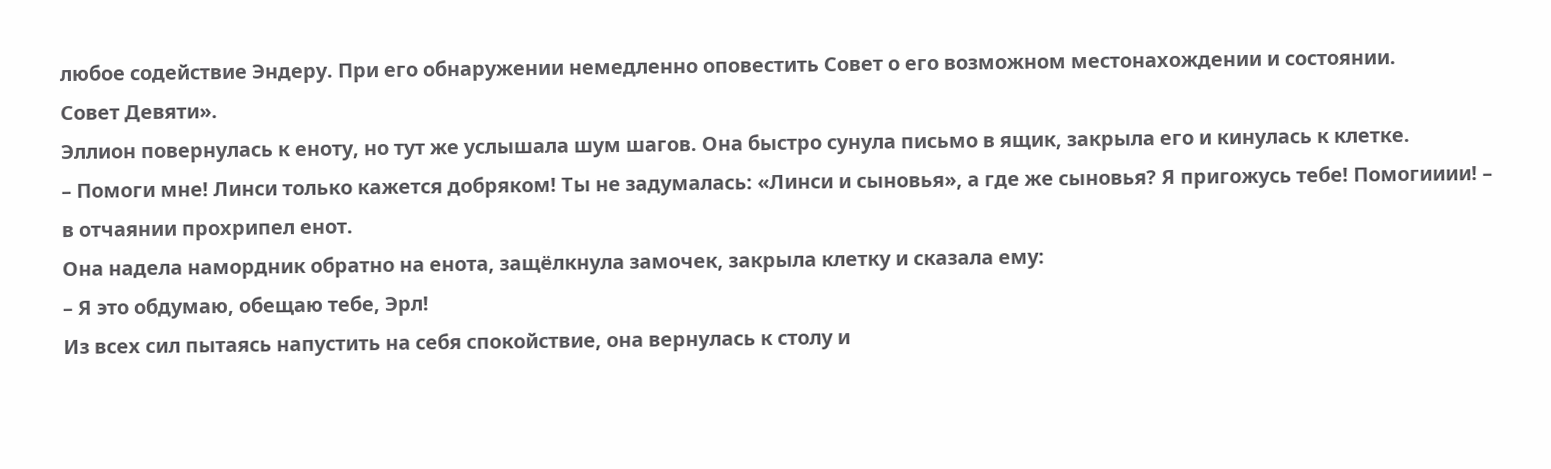любое содействие Эндеру. При его обнаружении немедленно оповестить Совет о его возможном местонахождении и состоянии.
Совет Девяти».
Эллион повернулась к еноту, но тут же услышала шум шагов. Она быстро сунула письмо в ящик, закрыла его и кинулась к клетке.
– Помоги мне! Линси только кажется добряком! Ты не задумалась: «Линси и сыновья», а где же сыновья? Я пригожусь тебе! Помогииии! – в отчаянии прохрипел енот.
Она надела намордник обратно на енота, защёлкнула замочек, закрыла клетку и сказала ему:
– Я это обдумаю, обещаю тебе, Эрл!
Из всех сил пытаясь напустить на себя спокойствие, она вернулась к столу и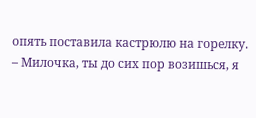опять поставила кастрюлю на горелку.
– Милочка, ты до сих пор возишься, я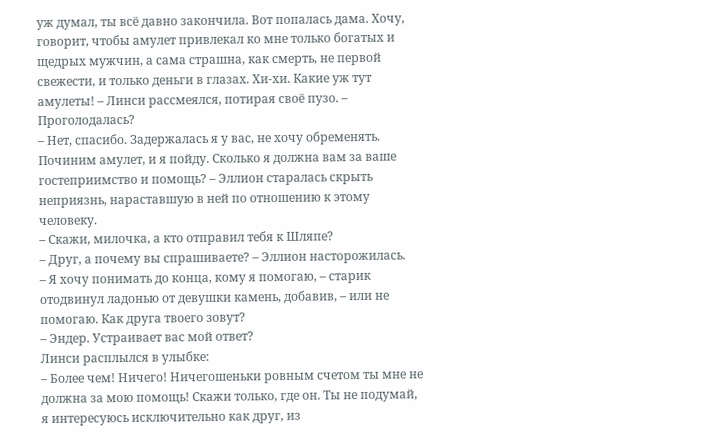уж думал, ты всё давно закончила. Вот попалась дама. Хочу, говорит, чтобы амулет привлекал ко мне только богатых и щедрых мужчин, а сама страшна, как смерть, не первой свежести, и только деньги в глазах. Хи-хи. Какие уж тут амулеты! – Линси рассмеялся, потирая своё пузо. – Проголодалась?
– Нет, спасибо. Задержалась я у вас, не хочу обременять. Починим амулет, и я пойду. Сколько я должна вам за ваше гостеприимство и помощь? – Эллион старалась скрыть неприязнь, нараставшую в ней по отношению к этому человеку.
– Скажи, милочка, а кто отправил тебя к Шляпе?
– Друг, а почему вы спрашиваете? – Эллион насторожилась.
– Я хочу понимать до конца, кому я помогаю, – старик отодвинул ладонью от девушки камень, добавив, – или не помогаю. Как друга твоего зовут?
– Эндер. Устраивает вас мой ответ?
Линси расплылся в улыбке:
– Более чем! Ничего! Ничегошеньки ровным счетом ты мне не должна за мою помощь! Скажи только, где он. Ты не подумай, я интересуюсь исключительно как друг, из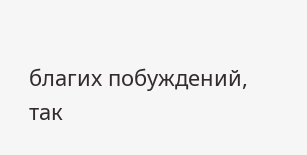благих побуждений, так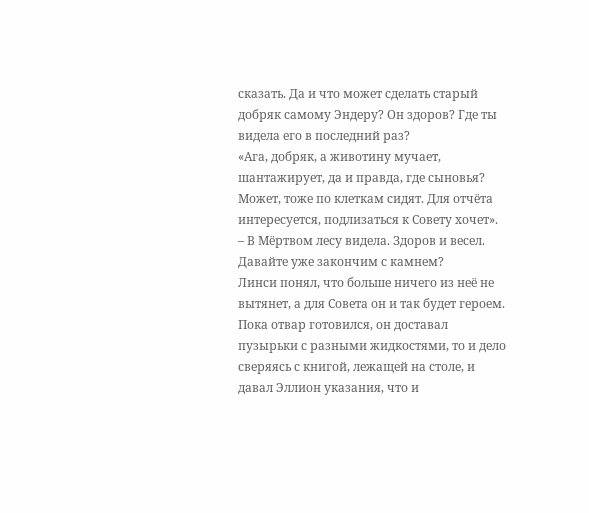сказать. Да и что может сделать старый добряк самому Эндеру? Он здоров? Где ты видела его в последний раз?
«Ага, добряк, а животину мучает, шантажирует, да и правда, где сыновья? Может, тоже по клеткам сидят. Для отчёта интересуется, подлизаться к Совету хочет».
– В Мёртвом лесу видела. Здоров и весел. Давайте уже закончим с камнем?
Линси понял, что больше ничего из неё не вытянет, а для Совета он и так будет героем. Пока отвар готовился, он доставал пузырьки с разными жидкостями, то и дело сверяясь с книгой, лежащей на столе, и давал Эллион указания, что и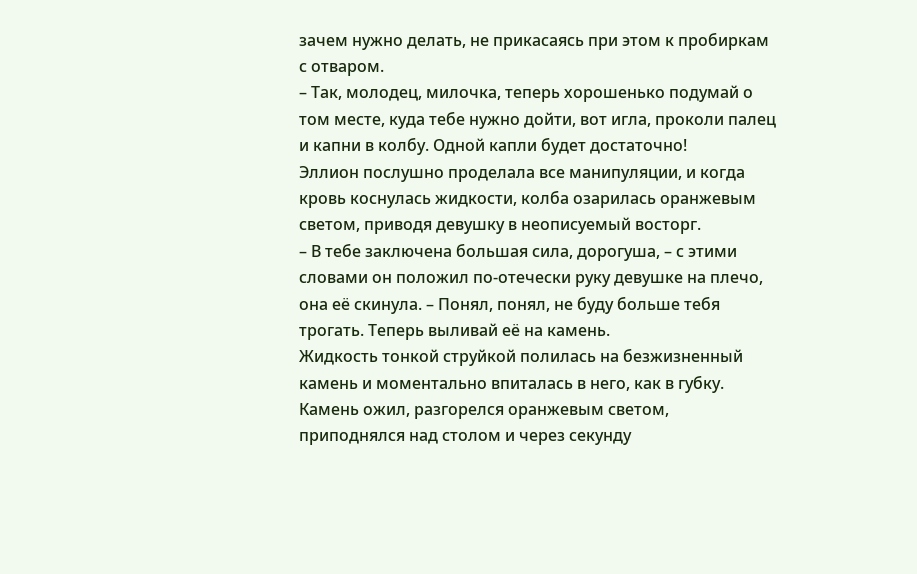зачем нужно делать, не прикасаясь при этом к пробиркам с отваром.
– Так, молодец, милочка, теперь хорошенько подумай о том месте, куда тебе нужно дойти, вот игла, проколи палец и капни в колбу. Одной капли будет достаточно!
Эллион послушно проделала все манипуляции, и когда кровь коснулась жидкости, колба озарилась оранжевым светом, приводя девушку в неописуемый восторг.
– В тебе заключена большая сила, дорогуша, – с этими словами он положил по-отечески руку девушке на плечо, она её скинула. – Понял, понял, не буду больше тебя трогать. Теперь выливай её на камень.
Жидкость тонкой струйкой полилась на безжизненный камень и моментально впиталась в него, как в губку. Камень ожил, разгорелся оранжевым светом, приподнялся над столом и через секунду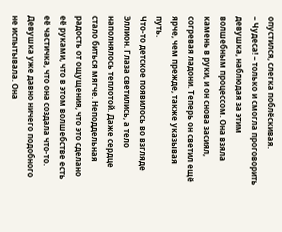опустился, слегка поблёскивая.
– Чудеса! – только и смогла проговорить девушка, наблюдая за этим волшебным процессом. Она взяла камень в руки, и он снова засиял, согревая ладони. Теперь он светил ещё ярче, чем прежде, также указывая путь.
Что-то детское появилось во взгляде Эллион. Глаза светились, а тело наполнялось теплотой. Даже сердце стало биться мягче. Неподдельная радость от ощущения, что это сделано её руками, что в этом волшебстве есть её частичка, что она создала что-то. Девушка уже давно ничего подобного не испытывала. Она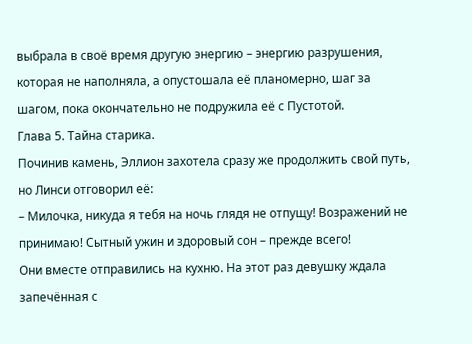выбрала в своё время другую энергию – энергию разрушения, которая не наполняла, а опустошала её планомерно, шаг за шагом, пока окончательно не подружила её с Пустотой.
Глава 5. Тайна старика.
Починив камень, Эллион захотела сразу же продолжить свой путь, но Линси отговорил её:
– Милочка, никуда я тебя на ночь глядя не отпущу! Возражений не принимаю! Сытный ужин и здоровый сон – прежде всего!
Они вместе отправились на кухню. На этот раз девушку ждала запечённая с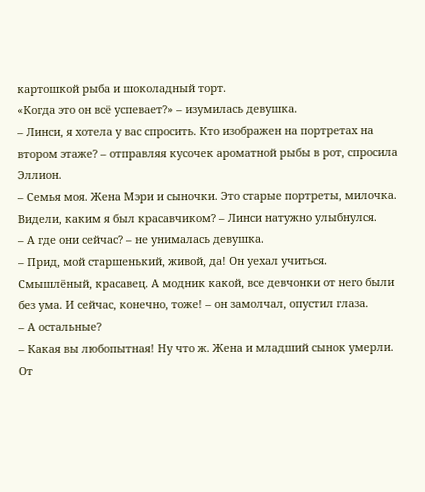картошкой рыба и шоколадный торт.
«Когда это он всё успевает?» – изумилась девушка.
– Линси, я хотела у вас спросить. Кто изображен на портретах на втором этаже? – отправляя кусочек ароматной рыбы в рот, спросила Эллион.
– Семья моя. Жена Мэри и сыночки. Это старые портреты, милочка. Видели, каким я был красавчиком? – Линси натужно улыбнулся.
– А где они сейчас? – не унималась девушка.
– Прид, мой старшенький, живой, да! Он уехал учиться. Смышлёный, красавец. А модник какой, все девчонки от него были без ума. И сейчас, конечно, тоже! – он замолчал, опустил глаза.
– А остальные?
– Какая вы любопытная! Ну что ж. Жена и младший сынок умерли. От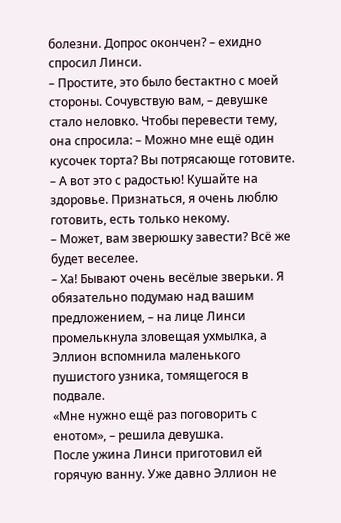болезни. Допрос окончен? – ехидно спросил Линси.
– Простите, это было бестактно с моей стороны. Сочувствую вам, – девушке стало неловко. Чтобы перевести тему, она спросила: – Можно мне ещё один кусочек торта? Вы потрясающе готовите.
– А вот это с радостью! Кушайте на здоровье. Признаться, я очень люблю готовить, есть только некому.
– Может, вам зверюшку завести? Всё же будет веселее.
– Ха! Бывают очень весёлые зверьки. Я обязательно подумаю над вашим предложением, – на лице Линси промелькнула зловещая ухмылка, а Эллион вспомнила маленького пушистого узника, томящегося в подвале.
«Мне нужно ещё раз поговорить с енотом», – решила девушка.
После ужина Линси приготовил ей горячую ванну. Уже давно Эллион не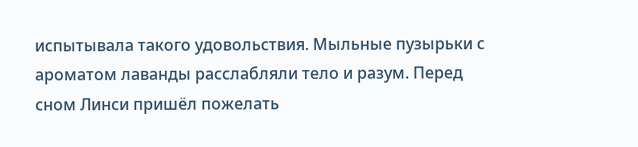испытывала такого удовольствия. Мыльные пузырьки с ароматом лаванды расслабляли тело и разум. Перед сном Линси пришёл пожелать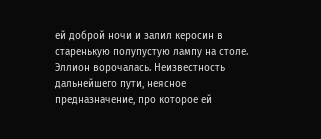ей доброй ночи и залил керосин в старенькую полупустую лампу на столе.
Эллион ворочалась. Неизвестность дальнейшего пути, неясное предназначение, про которое ей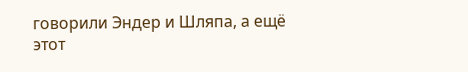говорили Эндер и Шляпа, а ещё этот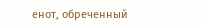енот, обреченный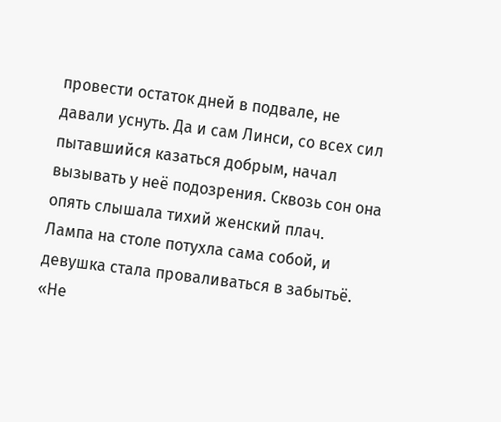провести остаток дней в подвале, не давали уснуть. Да и сам Линси, со всех сил пытавшийся казаться добрым, начал вызывать у неё подозрения. Сквозь сон она опять слышала тихий женский плач.
Лампа на столе потухла сама собой, и девушка стала проваливаться в забытьё.
«Не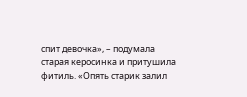спит девочка», – подумала старая керосинка и притушила фитиль. «Опять старик залил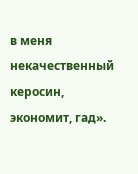в меня некачественный керосин, экономит, гад».